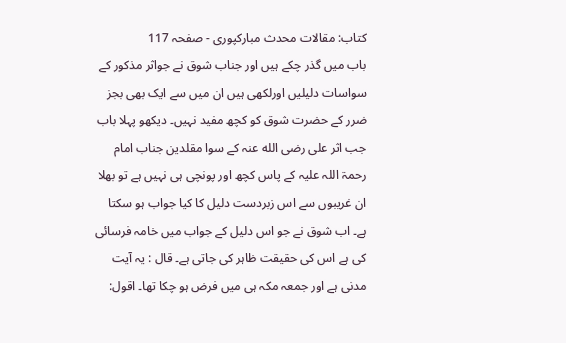کتاب: مقالات محدث مبارکپوری - صفحہ 117
باب میں گذر چکے ہیں اور جناب شوق نے جواثر مذکور کے سواسات دلیلیں اورلکھی ہیں ان میں سے ایک بھی بجز ضرر کے حضرت شوق کو کچھ مفید نہیں۔ دیکھو پہلا باب جب اثر علی رضی الله عنہ کے سوا مقلدین جناب امام رحمۃ اللہ علیہ کے پاس کچھ اور پونچی ہی نہیں ہے تو بھلا ان غریبوں سے اس زبردست دلیل کا کیا جواب ہو سکتا ہے۔ اب شوق نے جو اس دلیل کے جواب میں خامہ فرسائی کی ہے اس کی حقیقت ظاہر کی جاتی ہے۔ قال : یہ آیت مدنی ہے اور جمعہ مکہ ہی میں فرض ہو چکا تھا۔ اقول: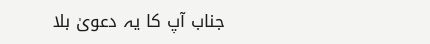جناب آپ کا یہ دعویٰ بلا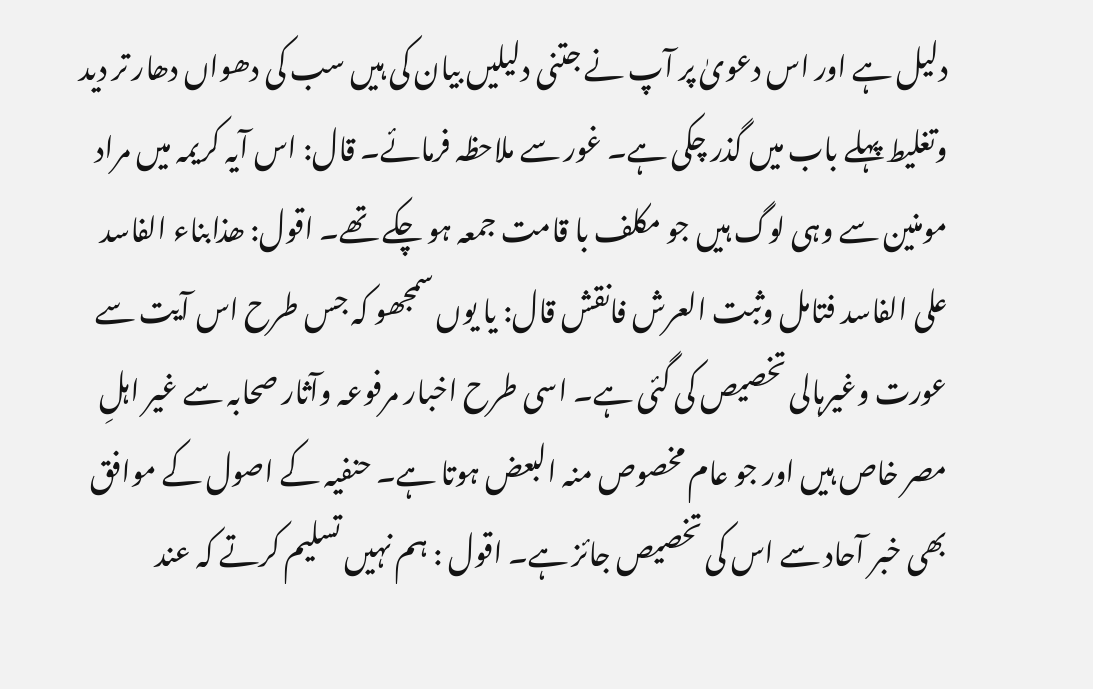دلیل ہے اور اس دعویٰ پر آپ نے جتنی دلیلیں بیان کی ہیں سب کی دھواں دھار تر دید وتغلیط پہلے باب میں گذر چکی ہے۔ غور سے ملاحظہ فرمائے۔ قال: اس آیہ کریمہ میں مراد مومنین سے وہی لوگ ہیں جو مکلف با قامت جمعہ ہو چکے تھے۔ اقول: ھذابناء الفاسد علی الفاسد فتامل وثبت العرش فانقش قال: یا یوں سمجھو کہ جس طرح اس آیت سے عورت وغیرہالی تخصیص کی گئی ہے۔ اسی طرح اخبار مرفوعہ وآثار صحابہ سے غیر اہلِ مصر خاص ہیں اور جو عام مخصوص منہ البعض ہوتا ہے۔ حنفیہ کے اصول کے موافق بھی خبر آحاد سے اس کی تخصیص جائز ہے۔ اقول : ہم نہیں تسلیم کرتے کہ عند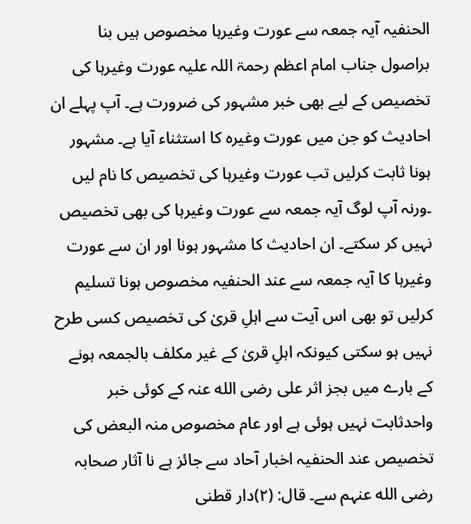الحنفیہ آیہ جمعہ سے عورت وغیرہا مخصوص ہیں بنا براصول جناب امام اعظم رحمۃ اللہ علیہ عورت وغیرہا کی تخصیص کے لیے بھی خبر مشہور کی ضرورت ہے۔ آپ پہلے ان احادیث کو جن میں عورت وغیرہ کا استثناء آیا ہے۔ مشہور ہونا ثابت کرلیں تب عورت وغیرہا کی تخصیص کا نام لیں ۔ورنہ آپ لوگ آیہ جمعہ سے عورت وغیرہا کی بھی تخصیص نہیں کر سکتے۔ ان احادیث کا مشہور ہونا اور ان سے عورت وغیرہا کا آیہ جمعہ سے عند الحنفیہ مخصوص ہونا تسلیم کرلیں تو بھی اس آیت سے اہلِ قریٰ کی تخصیص کسی طرح نہیں ہو سکتی کیونکہ اہلِ قریٰ کے غیر مکلف بالجمعہ ہونے کے بارے میں بجز اثر علی رضی الله عنہ کے کوئی خبر واحدثابت نہیں ہوئی ہے اور عام مخصوص منہ البعض کی تخصیص عند الحنفیہ اخبار آحاد سے جائز ہے نا آثار صحابہ رضی الله عنہم سے۔ قال: (۲)دار قطنی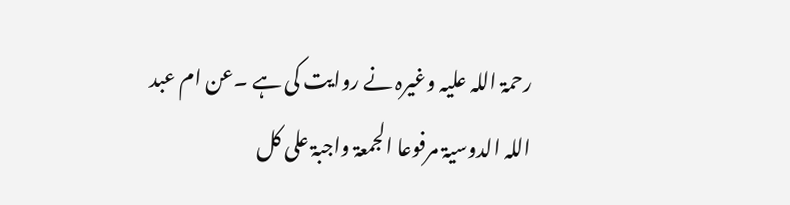رحمۃ اللہ علیہ وغیرہ نے روایت کی ہے ۔عن ام عبد اللہ الدوسیۃ مرفوعا الجمعۃ واجبۃ علی کل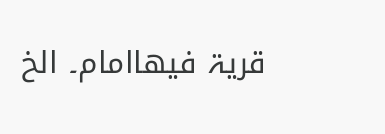قریۃ فیھاامام۔ الخ